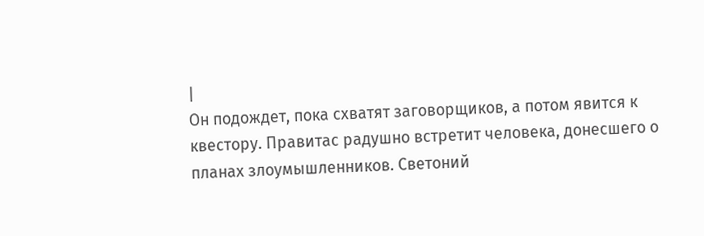|
Он подождет, пока схватят заговорщиков, а потом явится к квестору. Правитас радушно встретит человека, донесшего о планах злоумышленников. Светоний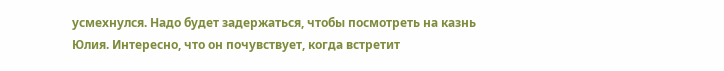усмехнулся. Надо будет задержаться, чтобы посмотреть на казнь Юлия. Интересно, что он почувствует, когда встретит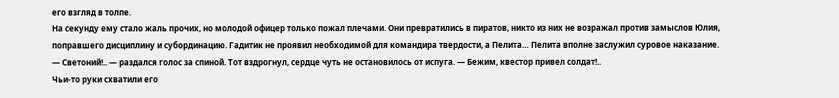его взгляд в толпе.
На секунду ему стало жаль прочих, но молодой офицер только пожал плечами. Они превратились в пиратов, никто из них не возражал против замыслов Юлия, поправшего дисциплину и субординацию. Гадитик не проявил необходимой для командира твердости, а Пелита… Пелита вполне заслужил суровое наказание.
— Светоний!.. — раздался голос за спиной. Тот вздрогнул, сердце чуть не остановилось от испуга. — Бежим, квестор привел солдат!..
Чьи-то руки схватили его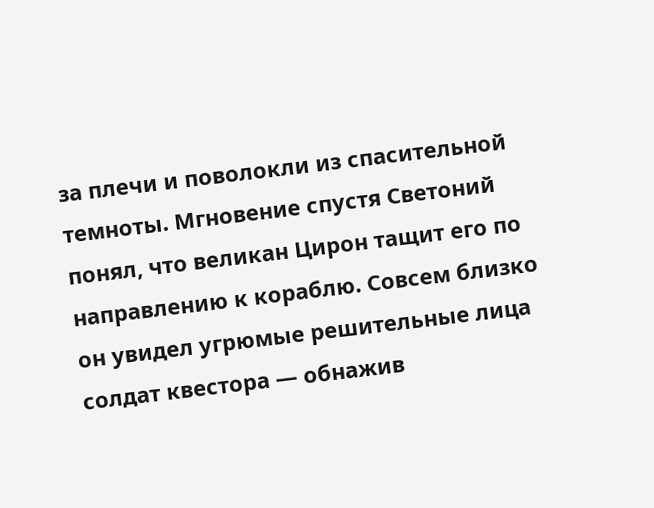за плечи и поволокли из спасительной темноты. Мгновение спустя Светоний понял, что великан Цирон тащит его по направлению к кораблю. Совсем близко он увидел угрюмые решительные лица солдат квестора — обнажив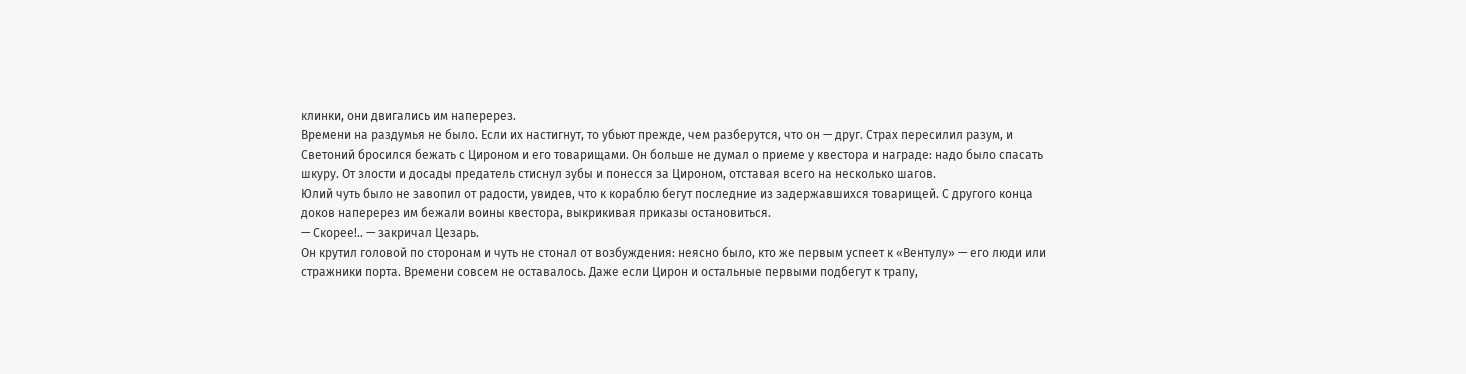клинки, они двигались им наперерез.
Времени на раздумья не было. Если их настигнут, то убьют прежде, чем разберутся, что он — друг. Страх пересилил разум, и Светоний бросился бежать с Цироном и его товарищами. Он больше не думал о приеме у квестора и награде: надо было спасать шкуру. От злости и досады предатель стиснул зубы и понесся за Цироном, отставая всего на несколько шагов.
Юлий чуть было не завопил от радости, увидев, что к кораблю бегут последние из задержавшихся товарищей. С другого конца доков наперерез им бежали воины квестора, выкрикивая приказы остановиться.
— Скорее!.. — закричал Цезарь.
Он крутил головой по сторонам и чуть не стонал от возбуждения: неясно было, кто же первым успеет к «Вентулу» — его люди или стражники порта. Времени совсем не оставалось. Даже если Цирон и остальные первыми подбегут к трапу,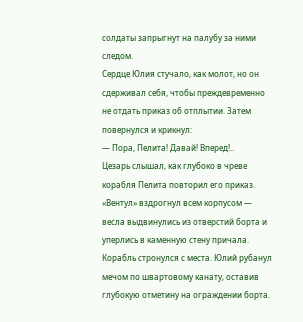солдаты запрыгнут на палубу за ними следом.
Сердце Юлия стучало, как молот, но он сдерживал себя, чтобы преждевременно не отдать приказ об отплытии. Затем повернулся и крикнул:
— Пора, Пелита! Давай! Вперед!..
Цезарь слышал, как глубоко в чреве корабля Пелита повторил его приказ. «Вентул» вздрогнул всем корпусом — весла выдвинулись из отверстий борта и уперлись в каменную стену причала. Корабль стронулся с места. Юлий рубанул мечом по швартовому канату, оставив глубокую отметину на ограждении борта.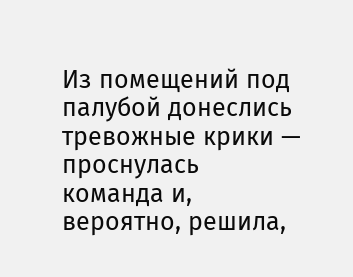Из помещений под палубой донеслись тревожные крики — проснулась команда и, вероятно, решила,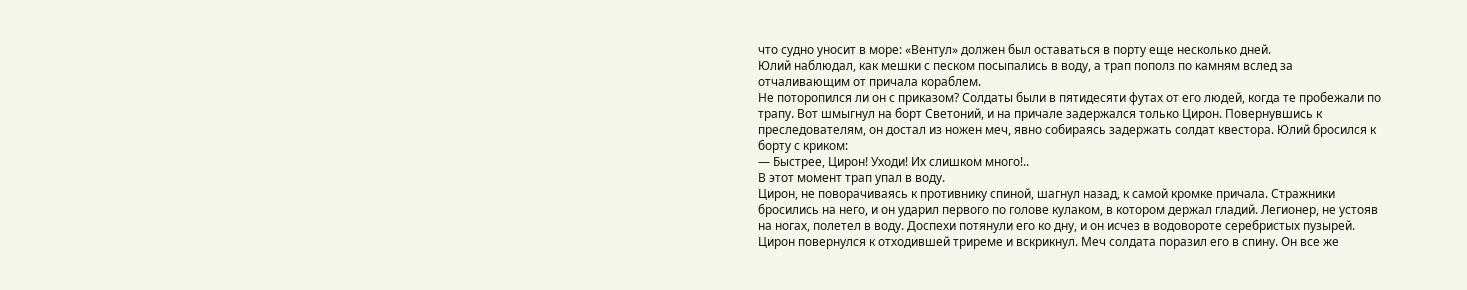что судно уносит в море: «Вентул» должен был оставаться в порту еще несколько дней.
Юлий наблюдал, как мешки с песком посыпались в воду, а трап пополз по камням вслед за отчаливающим от причала кораблем.
Не поторопился ли он с приказом? Солдаты были в пятидесяти футах от его людей, когда те пробежали по трапу. Вот шмыгнул на борт Светоний, и на причале задержался только Цирон. Повернувшись к преследователям, он достал из ножен меч, явно собираясь задержать солдат квестора. Юлий бросился к борту с криком:
— Быстрее, Цирон! Уходи! Их слишком много!..
В этот момент трап упал в воду.
Цирон, не поворачиваясь к противнику спиной, шагнул назад, к самой кромке причала. Стражники бросились на него, и он ударил первого по голове кулаком, в котором держал гладий. Легионер, не устояв на ногах, полетел в воду. Доспехи потянули его ко дну, и он исчез в водовороте серебристых пузырей.
Цирон повернулся к отходившей триреме и вскрикнул. Меч солдата поразил его в спину. Он все же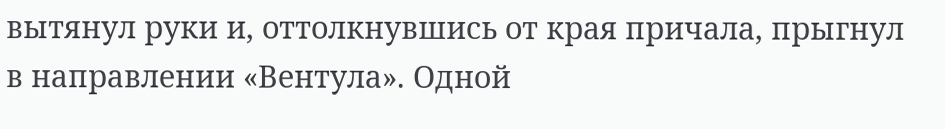вытянул руки и, оттолкнувшись от края причала, прыгнул в направлении «Вентула». Одной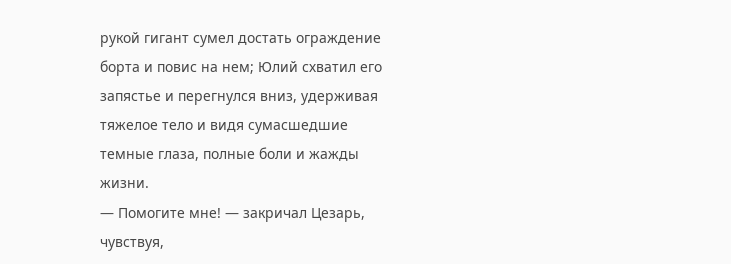рукой гигант сумел достать ограждение борта и повис на нем; Юлий схватил его запястье и перегнулся вниз, удерживая тяжелое тело и видя сумасшедшие темные глаза, полные боли и жажды жизни.
— Помогите мне! — закричал Цезарь, чувствуя,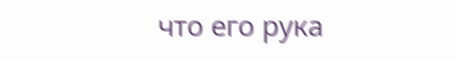что его рука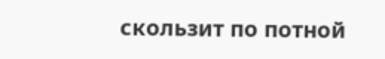скользит по потной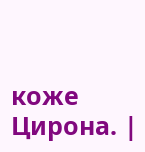коже Цирона. |